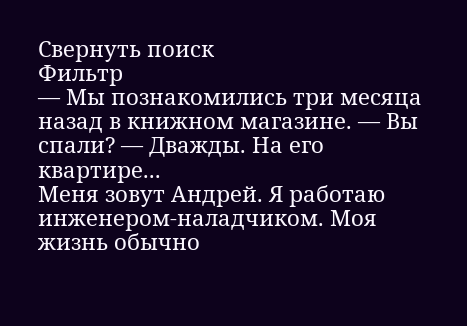Свернуть поиск
Фильтр
— Мы познакомились три месяца назад в книжном магазине. — Вы спали? — Дважды. На его квартире...
Меня зовут Андрей. Я работаю инженером-наладчиком. Моя жизнь обычно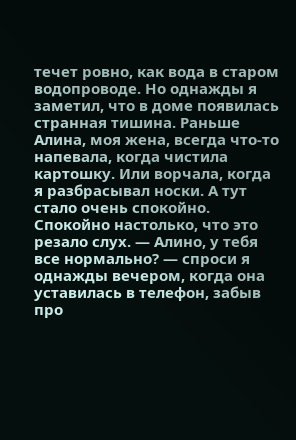течет ровно, как вода в старом водопроводе. Но однажды я заметил, что в доме появилась странная тишина. Раньше Алина, моя жена, всегда что-то напевала, когда чистила картошку. Или ворчала, когда я разбрасывал носки. А тут стало очень спокойно. Спокойно настолько, что это резало слух. — Алино, у тебя все нормально? — спроси я однажды вечером, когда она уставилась в телефон, забыв про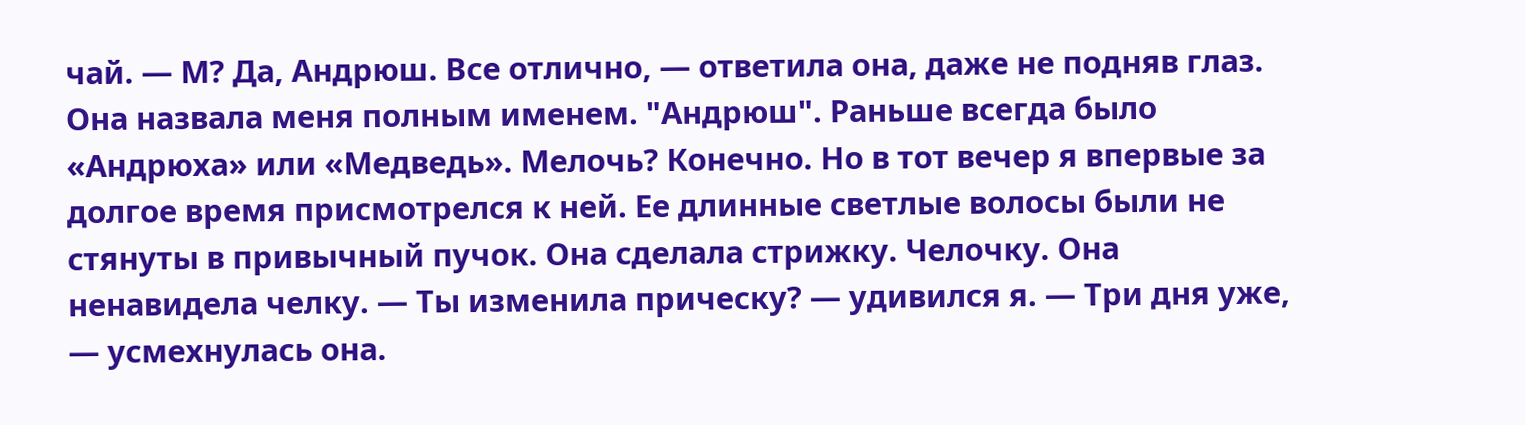чай. — М? Да, Андрюш. Все отлично, — ответила она, даже не подняв глаз. Она назвала меня полным именем. "Андрюш". Раньше всегда было «Андрюха» или «Медведь». Мелочь? Конечно. Но в тот вечер я впервые за долгое время присмотрелся к ней. Ее длинные светлые волосы были не стянуты в привычный пучок. Она сделала стрижку. Челочку. Она ненавидела челку. — Ты изменила прическу? — удивился я. — Три дня уже, — усмехнулась она.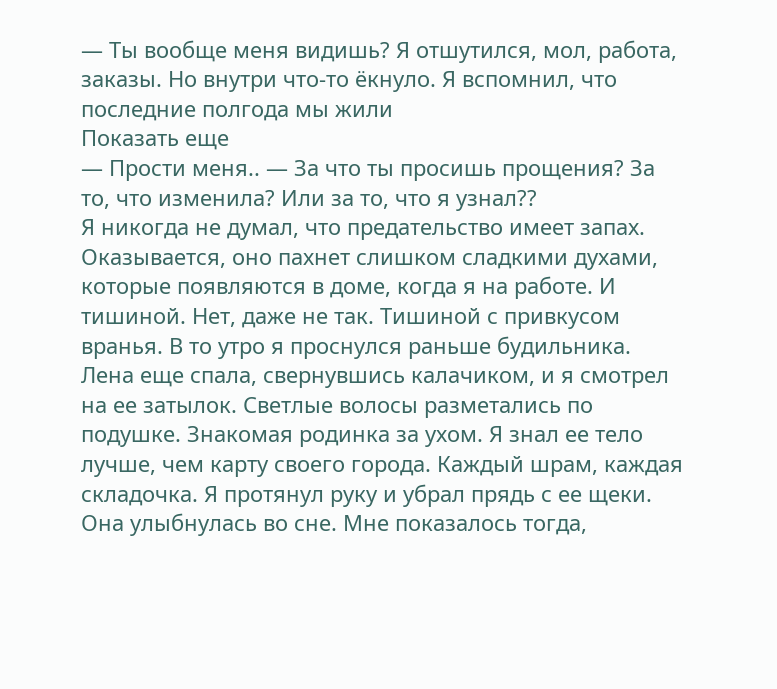— Ты вообще меня видишь? Я отшутился, мол, работа, заказы. Но внутри что-то ёкнуло. Я вспомнил, что последние полгода мы жили
Показать еще
— Прости меня.. — За что ты просишь прощения? За то, что изменила? Или за то, что я узнал??
Я никогда не думал, что предательство имеет запах. Оказывается, оно пахнет слишком сладкими духами, которые появляются в доме, когда я на работе. И тишиной. Нет, даже не так. Тишиной с привкусом вранья. В то утро я проснулся раньше будильника. Лена еще спала, свернувшись калачиком, и я смотрел на ее затылок. Светлые волосы разметались по подушке. Знакомая родинка за ухом. Я знал ее тело лучше, чем карту своего города. Каждый шрам, каждая складочка. Я протянул руку и убрал прядь с ее щеки. Она улыбнулась во сне. Мне показалось тогда,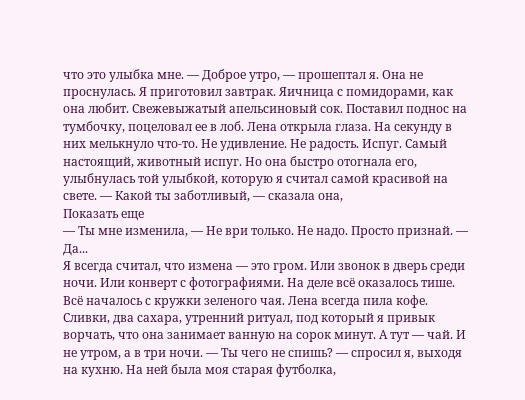что это улыбка мне. — Доброе утро, — прошептал я. Она не проснулась. Я приготовил завтрак. Яичница с помидорами, как она любит. Свежевыжатый апельсиновый сок. Поставил поднос на тумбочку, поцеловал ее в лоб. Лена открыла глаза. На секунду в них мелькнуло что-то. Не удивление. Не радость. Испуг. Самый настоящий, животный испуг. Но она быстро отогнала его, улыбнулась той улыбкой, которую я считал самой красивой на свете. — Какой ты заботливый, — сказала она,
Показать еще
— Ты мне изменила, — Не ври только. Не надо. Просто признай. — Да...
Я всегда считал, что измена — это гром. Или звонок в дверь среди ночи. Или конверт с фотографиями. На деле всё оказалось тише. Всё началось с кружки зеленого чая. Лена всегда пила кофе. Сливки, два сахара, утренний ритуал, под который я привык ворчать, что она занимает ванную на сорок минут. А тут — чай. И не утром, а в три ночи. — Ты чего не спишь? — спросил я, выходя на кухню. На ней была моя старая футболка,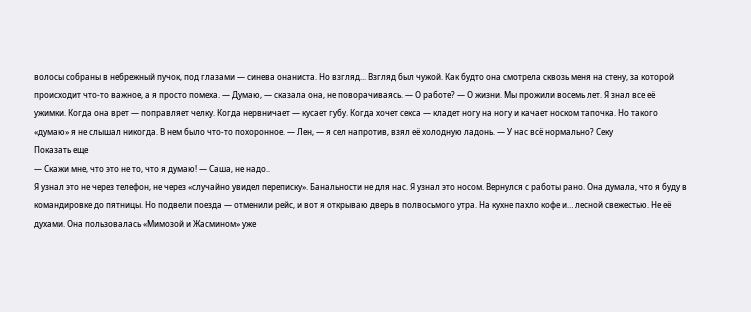волосы собраны в небрежный пучок, под глазами — синева онаниста. Но взгляд... Взгляд был чужой. Как будто она смотрела сквозь меня на стену, за которой происходит что-то важное, а я просто помеха. — Думаю, — сказала она, не поворачиваясь. — О работе? — О жизни. Мы прожили восемь лет. Я знал все её ужимки. Когда она врет — поправляет челку. Когда нервничает — кусает губу. Когда хочет секса — кладет ногу на ногу и качает носком тапочка. Но такого «думаю» я не слышал никогда. В нем было что-то похоронное. — Лен, — я сел напротив, взял её холодную ладонь. — У нас всё нормально? Секу
Показать еще
— Скажи мне, что это не то, что я думаю! — Саша, не надо..
Я узнал это не через телефон, не через «случайно увидел переписку». Банальности не для нас. Я узнал это носом. Вернулся с работы рано. Она думала, что я буду в командировке до пятницы. Но подвели поезда — отменили рейс, и вот я открываю дверь в полвосьмого утра. На кухне пахло кофе и… лесной свежестью. Не её духами. Она пользовалась «Мимозой и Жасмином» уже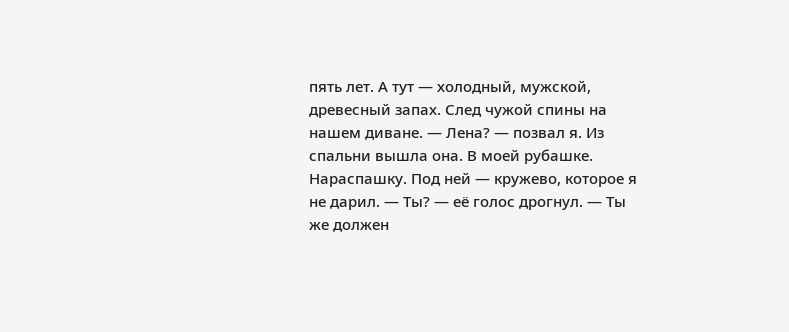пять лет. А тут — холодный, мужской, древесный запах. След чужой спины на нашем диване. — Лена? — позвал я. Из спальни вышла она. В моей рубашке. Нараспашку. Под ней — кружево, которое я не дарил. — Ты? — её голос дрогнул. — Ты же должен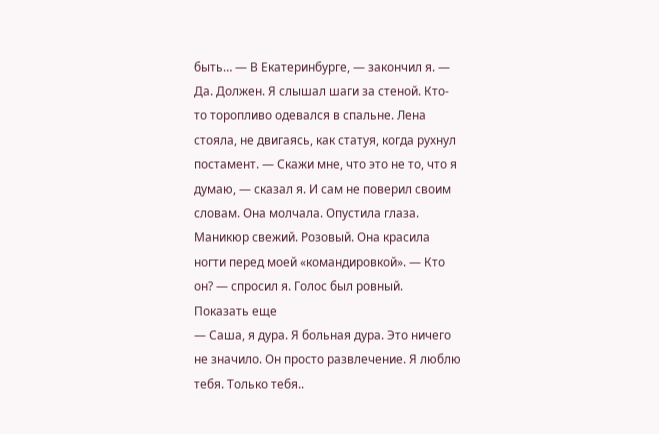быть… — В Екатеринбурге, — закончил я. — Да. Должен. Я слышал шаги за стеной. Кто-то торопливо одевался в спальне. Лена стояла, не двигаясь, как статуя, когда рухнул постамент. — Скажи мне, что это не то, что я думаю, — сказал я. И сам не поверил своим словам. Она молчала. Опустила глаза. Маникюр свежий. Розовый. Она красила ногти перед моей «командировкой». — Кто он? — спросил я. Голос был ровный.
Показать еще
— Саша, я дура. Я больная дура. Это ничего не значило. Он просто развлечение. Я люблю тебя. Только тебя..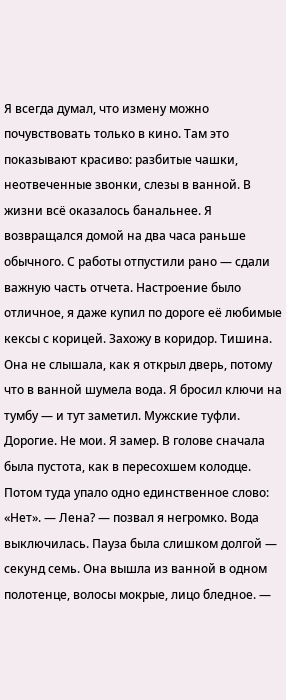Я всегда думал, что измену можно почувствовать только в кино. Там это показывают красиво: разбитые чашки, неотвеченные звонки, слезы в ванной. В жизни всё оказалось банальнее. Я возвращался домой на два часа раньше обычного. С работы отпустили рано — сдали важную часть отчета. Настроение было отличное, я даже купил по дороге её любимые кексы с корицей. Захожу в коридор. Тишина. Она не слышала, как я открыл дверь, потому что в ванной шумела вода. Я бросил ключи на тумбу — и тут заметил. Мужские туфли. Дорогие. Не мои. Я замер. В голове сначала была пустота, как в пересохшем колодце. Потом туда упало одно единственное слово: «Нет». — Лена? — позвал я негромко. Вода выключилась. Пауза была слишком долгой — секунд семь. Она вышла из ванной в одном полотенце, волосы мокрые, лицо бледное. —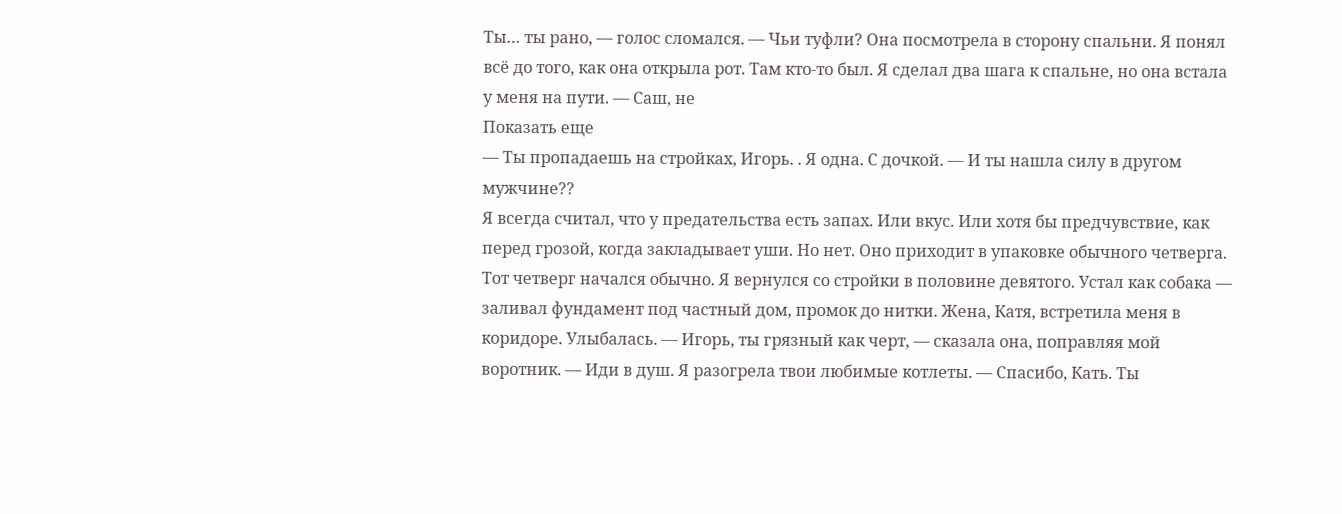Ты… ты рано, — голос сломался. — Чьи туфли? Она посмотрела в сторону спальни. Я понял всё до того, как она открыла рот. Там кто-то был. Я сделал два шага к спальне, но она встала у меня на пути. — Саш, не
Показать еще
— Ты пропадаешь на стройках, Игорь. . Я одна. С дочкой. — И ты нашла силу в другом мужчине??
Я всегда считал, что у предательства есть запах. Или вкус. Или хотя бы предчувствие, как перед грозой, когда закладывает уши. Но нет. Оно приходит в упаковке обычного четверга. Тот четверг начался обычно. Я вернулся со стройки в половине девятого. Устал как собака — заливал фундамент под частный дом, промок до нитки. Жена, Катя, встретила меня в коридоре. Улыбалась. — Игорь, ты грязный как черт, — сказала она, поправляя мой воротник. — Иди в душ. Я разогрела твои любимые котлеты. — Спасибо, Кать. Ты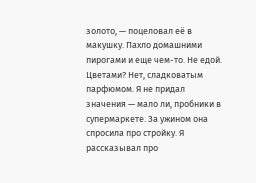золото, — поцеловал её в макушку. Пахло домашними пирогами и еще чем-то. Не едой. Цветами? Нет, сладковатым парфюмом. Я не придал значения — мало ли, пробники в супермаркете. За ужином она спросила про стройку. Я рассказывал про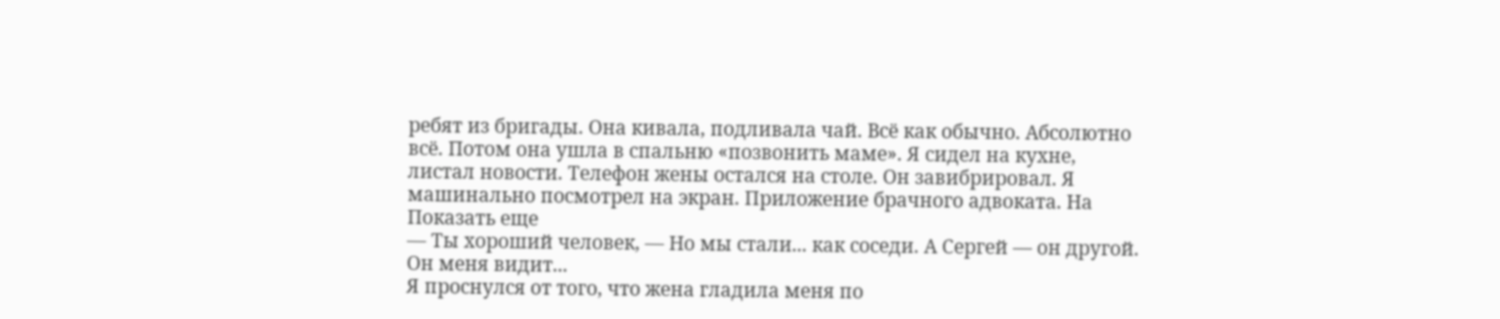ребят из бригады. Она кивала, подливала чай. Всё как обычно. Абсолютно всё. Потом она ушла в спальню «позвонить маме». Я сидел на кухне, листал новости. Телефон жены остался на столе. Он завибрировал. Я машинально посмотрел на экран. Приложение брачного адвоката. На
Показать еще
— Ты хороший человек, — Но мы стали... как соседи. А Сергей — он другой. Он меня видит...
Я проснулся от того, что жена гладила меня по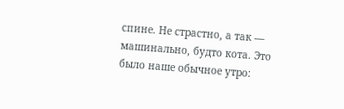спине. Не страстно, а так — машинально, будто кота. Это было наше обычное утро: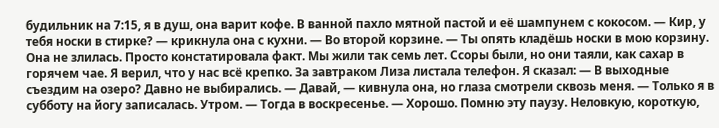будильник на 7:15, я в душ, она варит кофе. В ванной пахло мятной пастой и её шампунем с кокосом. — Кир, у тебя носки в стирке? — крикнула она с кухни. — Во второй корзине. — Ты опять кладёшь носки в мою корзину. Она не злилась. Просто констатировала факт. Мы жили так семь лет. Ссоры были, но они таяли, как сахар в горячем чае. Я верил, что у нас всё крепко. За завтраком Лиза листала телефон. Я сказал: — В выходные съездим на озеро? Давно не выбирались. — Давай, — кивнула она, но глаза смотрели сквозь меня. — Только я в субботу на йогу записалась. Утром. — Тогда в воскресенье. — Хорошо. Помню эту паузу. Неловкую, короткую,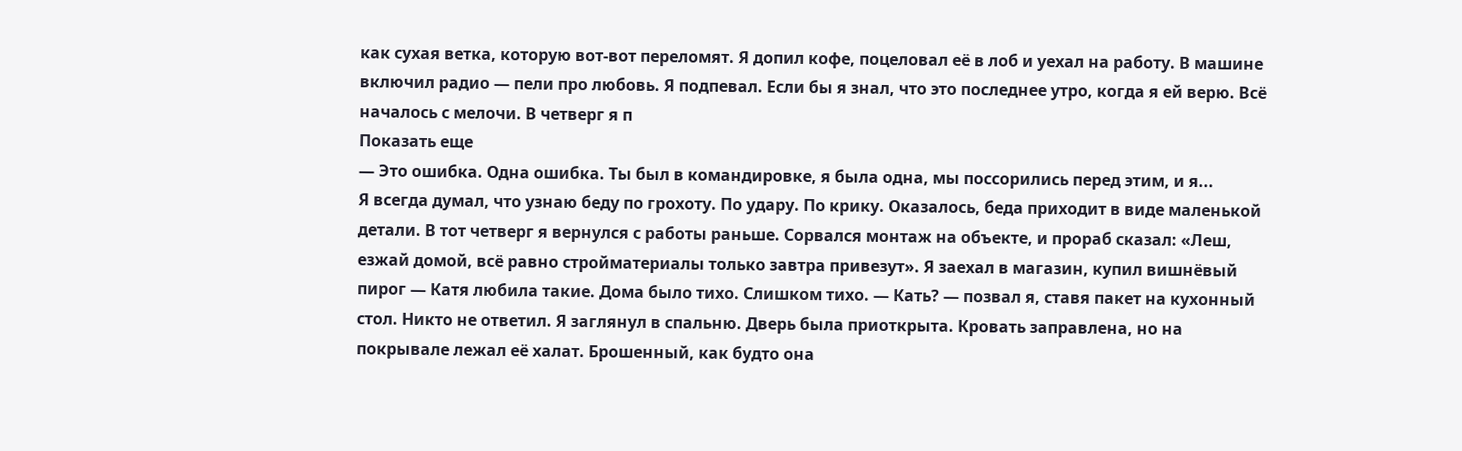как сухая ветка, которую вот-вот переломят. Я допил кофе, поцеловал её в лоб и уехал на работу. В машине включил радио — пели про любовь. Я подпевал. Если бы я знал, что это последнее утро, когда я ей верю. Всё началось с мелочи. В четверг я п
Показать еще
— Это ошибка. Одна ошибка. Ты был в командировке, я была одна, мы поссорились перед этим, и я...
Я всегда думал, что узнаю беду по грохоту. По удару. По крику. Оказалось, беда приходит в виде маленькой детали. В тот четверг я вернулся с работы раньше. Сорвался монтаж на объекте, и прораб сказал: «Леш, езжай домой, всё равно стройматериалы только завтра привезут». Я заехал в магазин, купил вишнёвый пирог — Катя любила такие. Дома было тихо. Слишком тихо. — Кать? — позвал я, ставя пакет на кухонный стол. Никто не ответил. Я заглянул в спальню. Дверь была приоткрыта. Кровать заправлена, но на покрывале лежал её халат. Брошенный, как будто она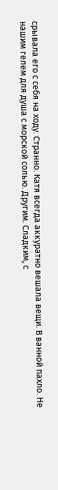срывала его с себя на ходу. Странно. Катя всегда аккуратно вешала вещи. В ванной пахло. Не нашим гелем для душа с морской солью. Другим. Сладким, с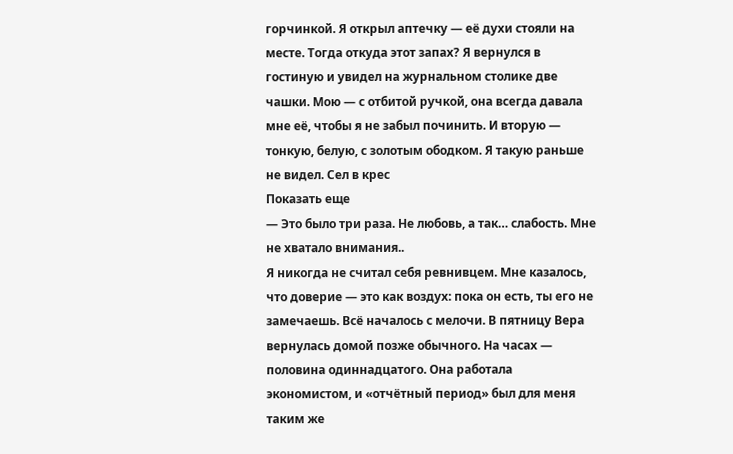горчинкой. Я открыл аптечку — её духи стояли на месте. Тогда откуда этот запах? Я вернулся в гостиную и увидел на журнальном столике две чашки. Мою — с отбитой ручкой, она всегда давала мне её, чтобы я не забыл починить. И вторую — тонкую, белую, с золотым ободком. Я такую раньше не видел. Сел в крес
Показать еще
— Это было три раза. Не любовь, а так… слабость. Мне не хватало внимания..
Я никогда не считал себя ревнивцем. Мне казалось, что доверие — это как воздух: пока он есть, ты его не замечаешь. Всё началось с мелочи. В пятницу Вера вернулась домой позже обычного. На часах — половина одиннадцатого. Она работала экономистом, и «отчётный период» был для меня таким же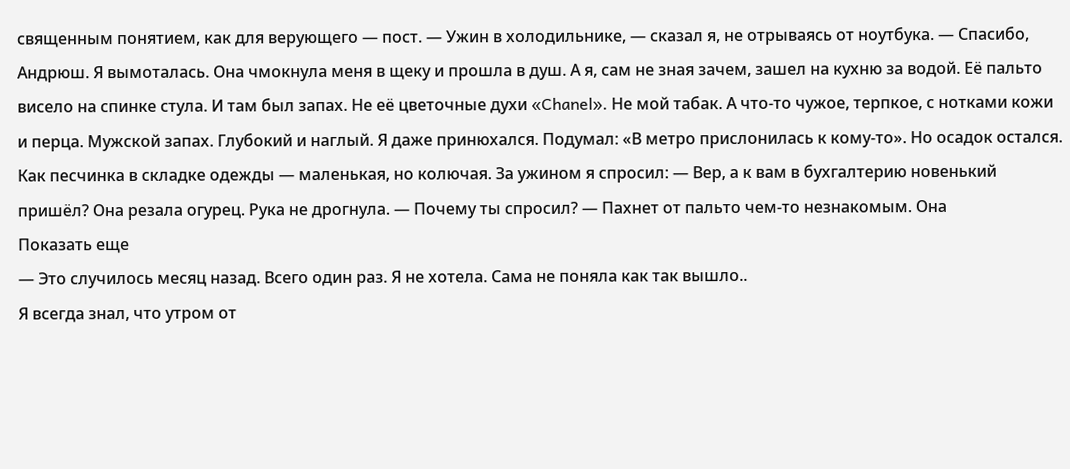священным понятием, как для верующего — пост. — Ужин в холодильнике, — сказал я, не отрываясь от ноутбука. — Спасибо, Андрюш. Я вымоталась. Она чмокнула меня в щеку и прошла в душ. А я, сам не зная зачем, зашел на кухню за водой. Её пальто висело на спинке стула. И там был запах. Не её цветочные духи «Chanel». Не мой табак. А что-то чужое, терпкое, с нотками кожи и перца. Мужской запах. Глубокий и наглый. Я даже принюхался. Подумал: «В метро прислонилась к кому-то». Но осадок остался. Как песчинка в складке одежды — маленькая, но колючая. За ужином я спросил: — Вер, а к вам в бухгалтерию новенький пришёл? Она резала огурец. Рука не дрогнула. — Почему ты спросил? — Пахнет от пальто чем-то незнакомым. Она
Показать еще
— Это случилось месяц назад. Всего один раз. Я не хотела. Сама не поняла как так вышло..
Я всегда знал, что утром от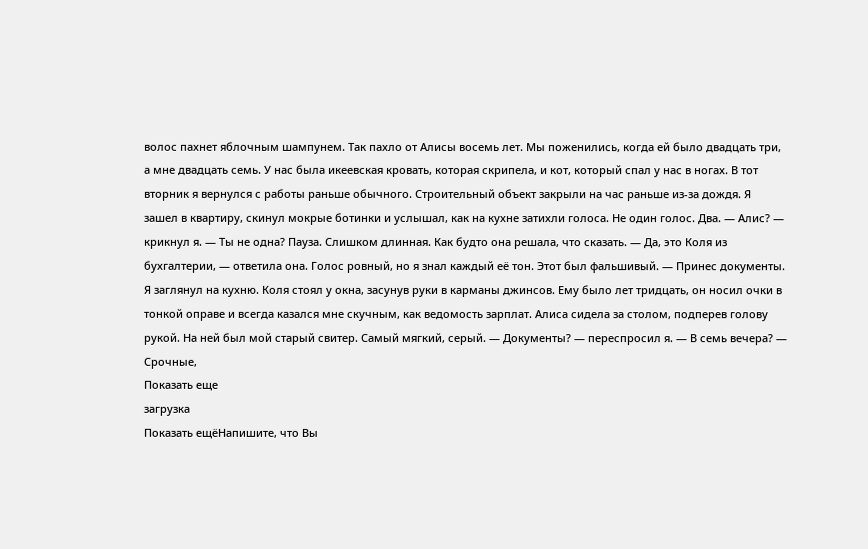волос пахнет яблочным шампунем. Так пахло от Алисы восемь лет. Мы поженились, когда ей было двадцать три, а мне двадцать семь. У нас была икеевская кровать, которая скрипела, и кот, который спал у нас в ногах. В тот вторник я вернулся с работы раньше обычного. Строительный объект закрыли на час раньше из-за дождя. Я зашел в квартиру, скинул мокрые ботинки и услышал, как на кухне затихли голоса. Не один голос. Два. — Алис? — крикнул я. — Ты не одна? Пауза. Слишком длинная. Как будто она решала, что сказать. — Да, это Коля из бухгалтерии, — ответила она. Голос ровный, но я знал каждый её тон. Этот был фальшивый. — Принес документы. Я заглянул на кухню. Коля стоял у окна, засунув руки в карманы джинсов. Ему было лет тридцать, он носил очки в тонкой оправе и всегда казался мне скучным, как ведомость зарплат. Алиса сидела за столом, подперев голову рукой. На ней был мой старый свитер. Самый мягкий, серый. — Документы? — переспросил я. — В семь вечера? — Срочные,
Показать еще
загрузка
Показать ещёНапишите, что Вы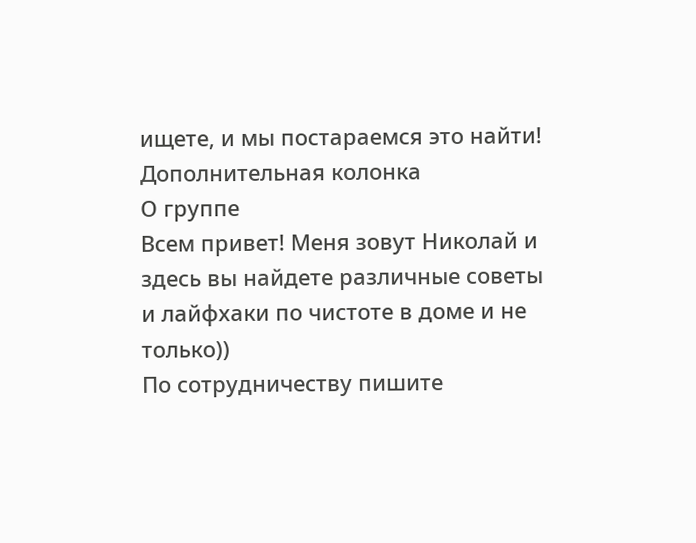ищете, и мы постараемся это найти!
Дополнительная колонка
О группе
Всем привет! Меня зовут Николай и здесь вы найдете различные советы и лайфхаки по чистоте в доме и не только))
По сотрудничеству пишите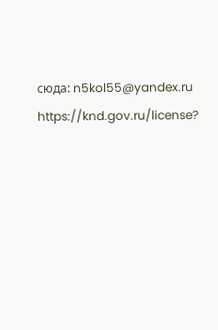сюда: n5kol55@yandex.ru
https://knd.gov.ru/license?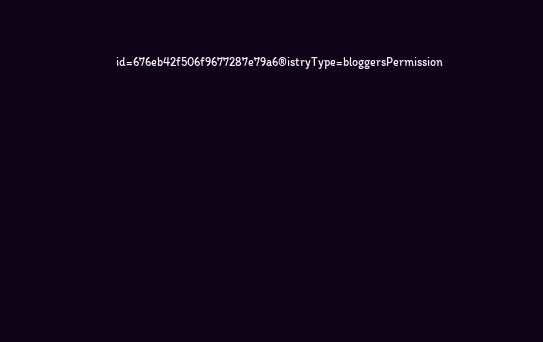id=676eb42f506f9677287e79a6®istryType=bloggersPermission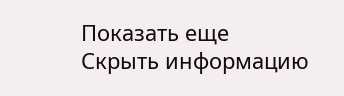Показать еще
Скрыть информацию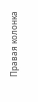Правая колонка